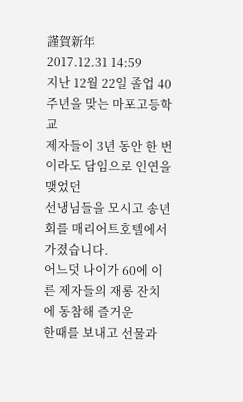謹賀新年
2017.12.31 14:59
지난 12월 22일 졸업 40주년을 맞는 마포고등학교
제자들이 3년 동안 한 번이라도 담임으로 인연을 맺었던
선냉님들을 모시고 송년회를 매리어트호텔에서 가졌습니다.
어느덧 나이가 60에 이른 제자들의 재롱 잔치에 동참해 즐거운
한때를 보내고 선물과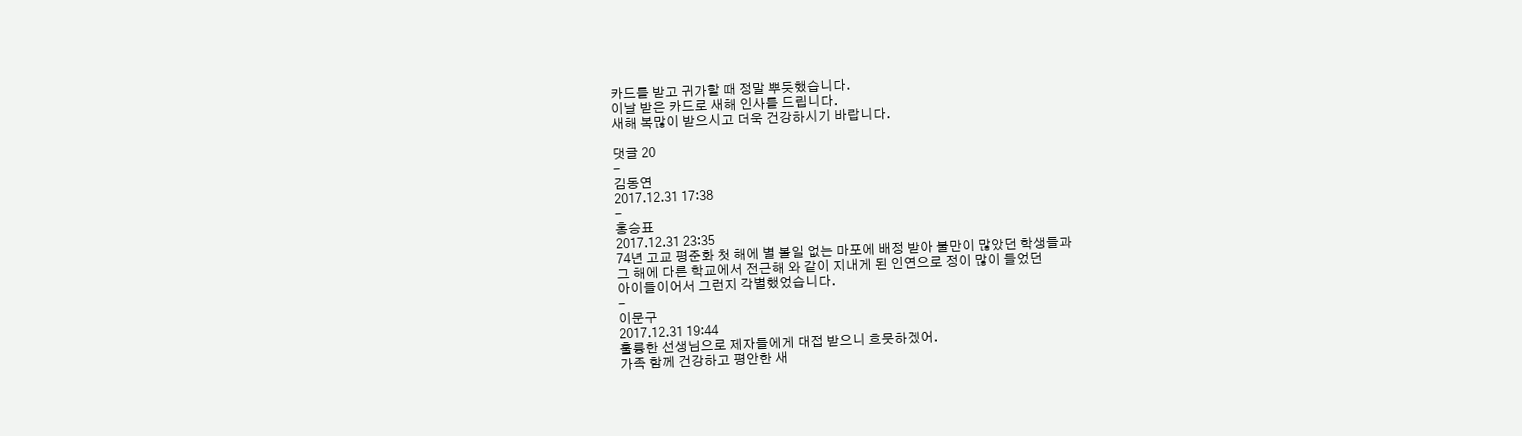카드를 받고 귀가할 때 정말 뿌듯했습니다.
이날 받은 카드로 새해 인사를 드립니다.
새해 복많이 받으시고 더욱 건강하시기 바랍니다.

댓글 20
-
김동연
2017.12.31 17:38
-
홍승표
2017.12.31 23:35
74년 고교 평준화 첫 해에 별 볼일 없는 마포에 배정 받아 불만이 많았던 학생들과
그 해에 다른 학교에서 전근해 와 같이 지내게 된 인연으로 정이 많이 들었던
아이들이어서 그런지 각별했었습니다.
-
이문구
2017.12.31 19:44
훌륭한 선생님으로 제자들에게 대접 받으니 흐뭇하겠어.
가족 함께 건강하고 평안한 새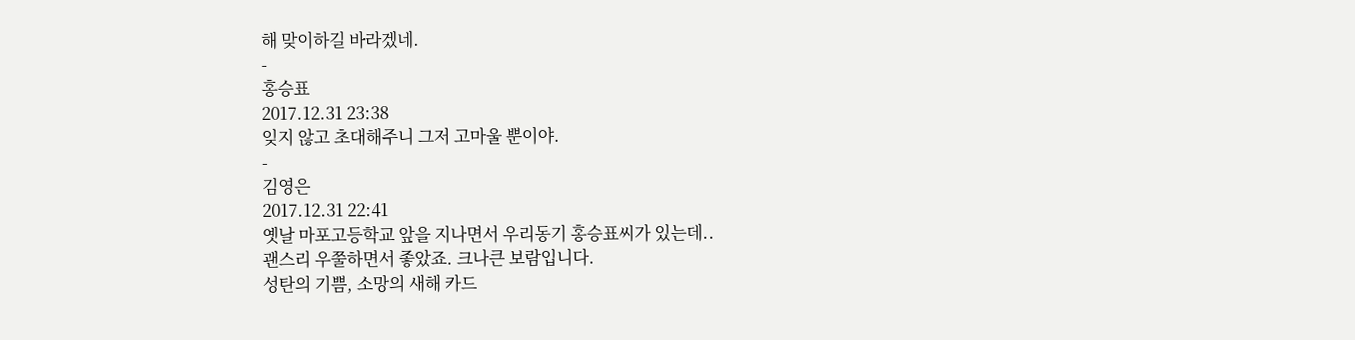해 맞이하길 바라겠네.
-
홍승표
2017.12.31 23:38
잊지 않고 초대해주니 그저 고마울 뿐이야.
-
김영은
2017.12.31 22:41
옛날 마포고등학교 앞을 지나면서 우리동기 홍승표씨가 있는데..
괜스리 우쭐하면서 좋았죠. 크나큰 보람입니다.
성탄의 기쁨, 소망의 새해 카드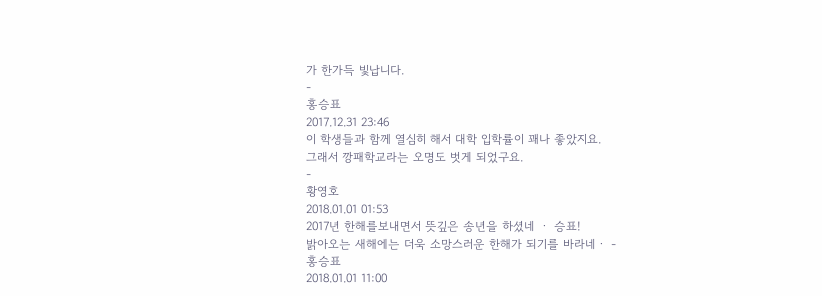가 한가득 빛납니다.
-
홍승표
2017.12.31 23:46
이 학생들과 함께 열심히 해서 대학 입학률이 꽤나 좋았지요.
그래서 깡패학교라는 오명도 벗게 되었구요.
-
황영호
2018.01.01 01:53
2017년 한해를보내면서 뜻깊은 송년을 하셨네 ㆍ 승표!
밝아오는 새해에는 더욱 소망스러운 한해가 되기를 바라네ㆍ -
홍승표
2018.01.01 11:00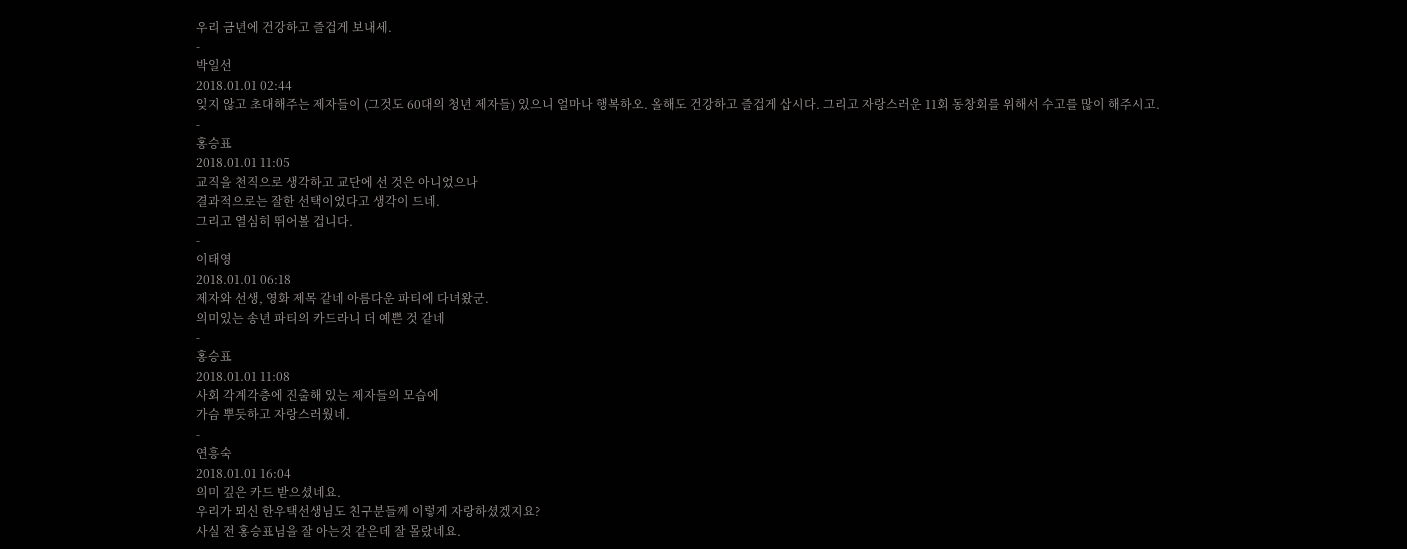우리 금년에 건강하고 즐겁게 보내세.
-
박일선
2018.01.01 02:44
잊지 않고 초대해주는 제자들이 (그것도 60대의 청년 제자들) 있으니 얼마나 행복하오. 올해도 건강하고 즐겁게 삽시다. 그리고 자랑스러운 11회 동창회를 위해서 수고를 많이 해주시고.
-
홍승표
2018.01.01 11:05
교직을 천직으로 생각하고 교단에 선 것은 아니었으나
결과적으로는 잘한 선택이었다고 생각이 드네.
그리고 열심히 뛰어볼 겁니다.
-
이태영
2018.01.01 06:18
제자와 선생, 영화 제목 같네 아름다운 파티에 다녀왔군.
의미있는 송년 파티의 카드라니 더 예쁜 것 같네
-
홍승표
2018.01.01 11:08
사회 각계각층에 진출해 있는 제자들의 모습에
가슴 뿌듯하고 자랑스러웠네.
-
연흥숙
2018.01.01 16:04
의미 깊은 카드 받으셨네요.
우리가 뫼신 한우택선생님도 친구분들께 이렇게 자랑하셨겠지요?
사실 전 홍승표님을 잘 아는것 같은데 잘 몰랐네요.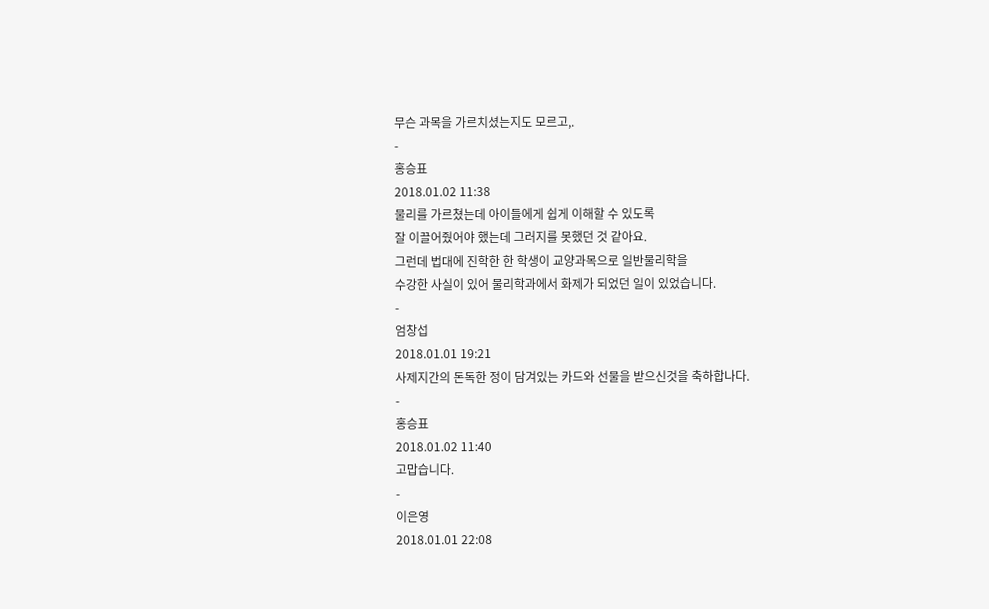무슨 과목을 가르치셨는지도 모르고,.
-
홍승표
2018.01.02 11:38
물리를 가르쳤는데 아이들에게 쉽게 이해할 수 있도록
잘 이끌어줬어야 했는데 그러지를 못했던 것 같아요.
그런데 법대에 진학한 한 학생이 교양과목으로 일반물리학을
수강한 사실이 있어 물리학과에서 화제가 되었던 일이 있었습니다.
-
엄창섭
2018.01.01 19:21
사제지간의 돈독한 정이 담겨있는 카드와 선물을 받으신것을 축하합나다.
-
홍승표
2018.01.02 11:40
고맙습니다.
-
이은영
2018.01.01 22:08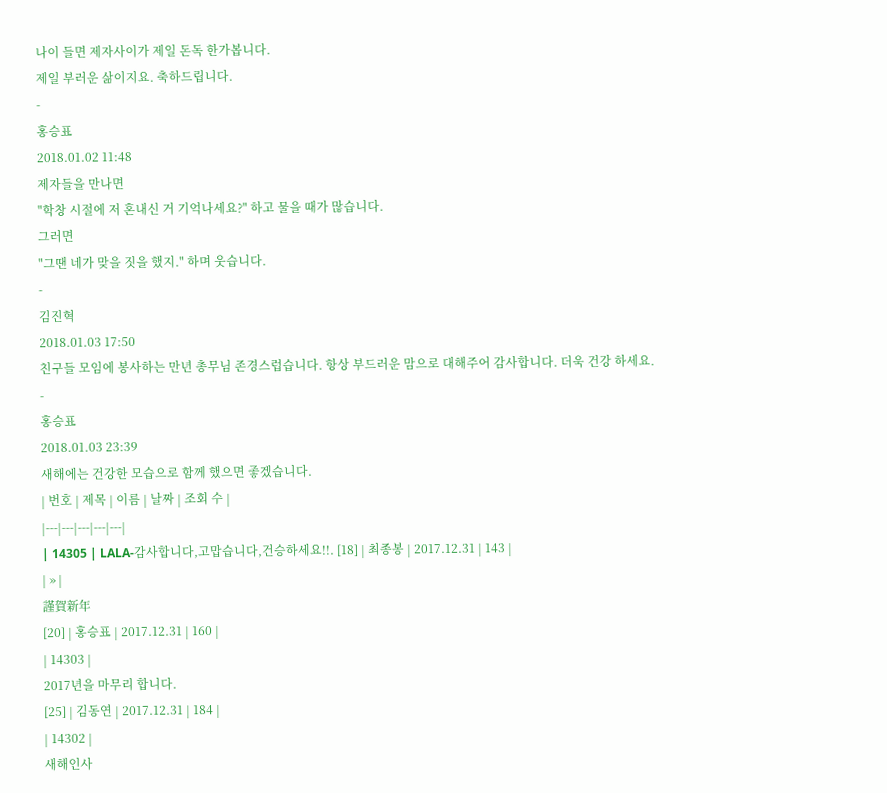나이 들면 제자사이가 제일 돈독 한가봅니다.
제일 부러운 삶이지요. 축하드립니다.
-
홍승표
2018.01.02 11:48
제자들을 만나면
"학창 시절에 저 혼내신 거 기억나세요?" 하고 물을 때가 많습니다.
그러면
"그땐 네가 맞을 짓을 했지." 하며 웃습니다.
-
김진혁
2018.01.03 17:50
친구들 모임에 봉사하는 만년 총무님 존경스럽습니다. 항상 부드러운 맘으로 대해주어 감사합니다. 더욱 건강 하세요.
-
홍승표
2018.01.03 23:39
새해에는 건강한 모습으로 함께 했으면 좋겠습니다.
| 번호 | 제목 | 이름 | 날짜 | 조회 수 |
|---|---|---|---|---|
| 14305 | LALA-감사합니다,고맙습니다,건승하세요!!. [18] | 최종봉 | 2017.12.31 | 143 |
| » |
謹賀新年
[20] | 홍승표 | 2017.12.31 | 160 |
| 14303 |
2017년을 마무리 합니다.
[25] | 김동연 | 2017.12.31 | 184 |
| 14302 |
새해인사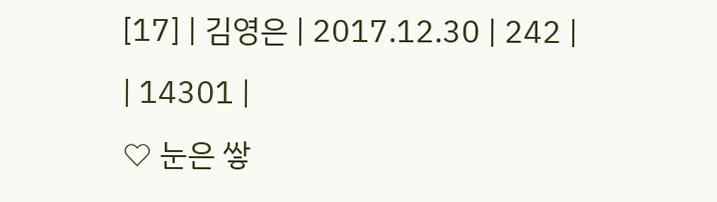[17] | 김영은 | 2017.12.30 | 242 |
| 14301 |
♡ 눈은 쌓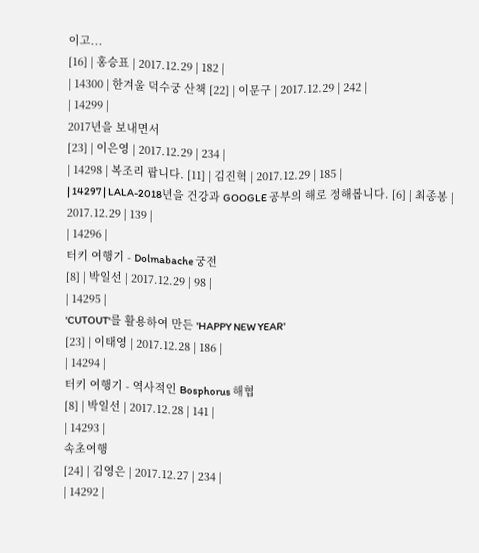이고...
[16] | 홍승표 | 2017.12.29 | 182 |
| 14300 | 한겨울 덕수궁 산책 [22] | 이문구 | 2017.12.29 | 242 |
| 14299 |
2017년을 보내면서
[23] | 이은영 | 2017.12.29 | 234 |
| 14298 | 복조리 팝니다. [11] | 김진혁 | 2017.12.29 | 185 |
| 14297 | LALA-2018년을 건강과 GOOGLE 공부의 해로 정해봅니다. [6] | 최종봉 | 2017.12.29 | 139 |
| 14296 |
터키 여행기 - Dolmabache 궁전
[8] | 박일선 | 2017.12.29 | 98 |
| 14295 |
'CUTOUT'를 활용하여 만든 'HAPPY NEW YEAR'
[23] | 이태영 | 2017.12.28 | 186 |
| 14294 |
터키 여행기 - 역사적인 Bosphorus 해협
[8] | 박일선 | 2017.12.28 | 141 |
| 14293 |
속초여행
[24] | 김영은 | 2017.12.27 | 234 |
| 14292 |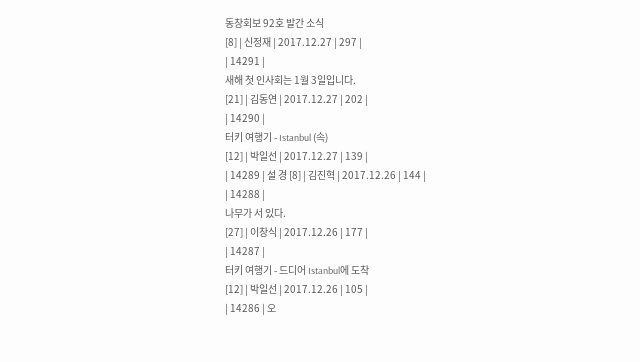동창회보 92호 발간 소식
[8] | 신정재 | 2017.12.27 | 297 |
| 14291 |
새해 첫 인사회는 1월 3일입니다.
[21] | 김동연 | 2017.12.27 | 202 |
| 14290 |
터키 여행기 - Istanbul (속)
[12] | 박일선 | 2017.12.27 | 139 |
| 14289 | 설 경 [8] | 김진혁 | 2017.12.26 | 144 |
| 14288 |
나무가 서 있다.
[27] | 이창식 | 2017.12.26 | 177 |
| 14287 |
터키 여행기 - 드디어 Istanbul에 도착
[12] | 박일선 | 2017.12.26 | 105 |
| 14286 | 오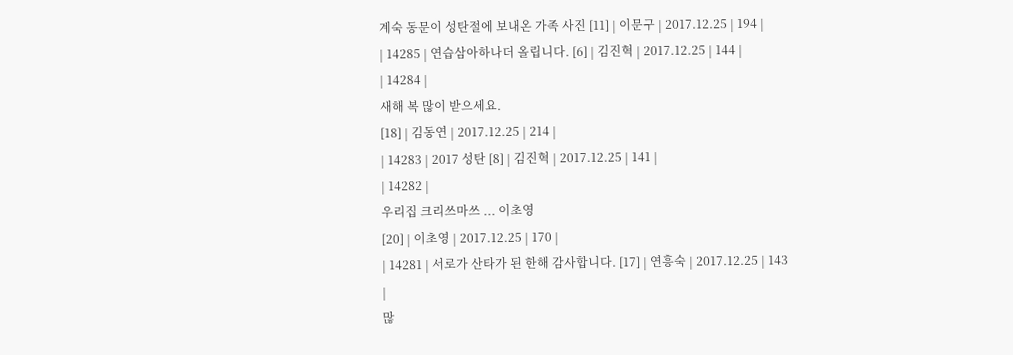계숙 동문이 성탄절에 보내온 가족 사진 [11] | 이문구 | 2017.12.25 | 194 |
| 14285 | 연습삼아하나더 올립니다. [6] | 김진혁 | 2017.12.25 | 144 |
| 14284 |
새해 복 많이 받으세요.
[18] | 김동연 | 2017.12.25 | 214 |
| 14283 | 2017 성탄 [8] | 김진혁 | 2017.12.25 | 141 |
| 14282 |
우리집 크리쓰마쓰 ... 이초영
[20] | 이초영 | 2017.12.25 | 170 |
| 14281 | 서로가 산타가 된 한해 감사합니다. [17] | 연흥숙 | 2017.12.25 | 143 |
많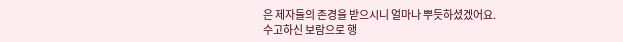은 제자들의 존경을 받으시니 얼마나 뿌듯하셨겠어요.
수고하신 보람으로 행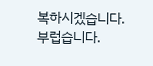복하시겠습니다.
부럽습니다.